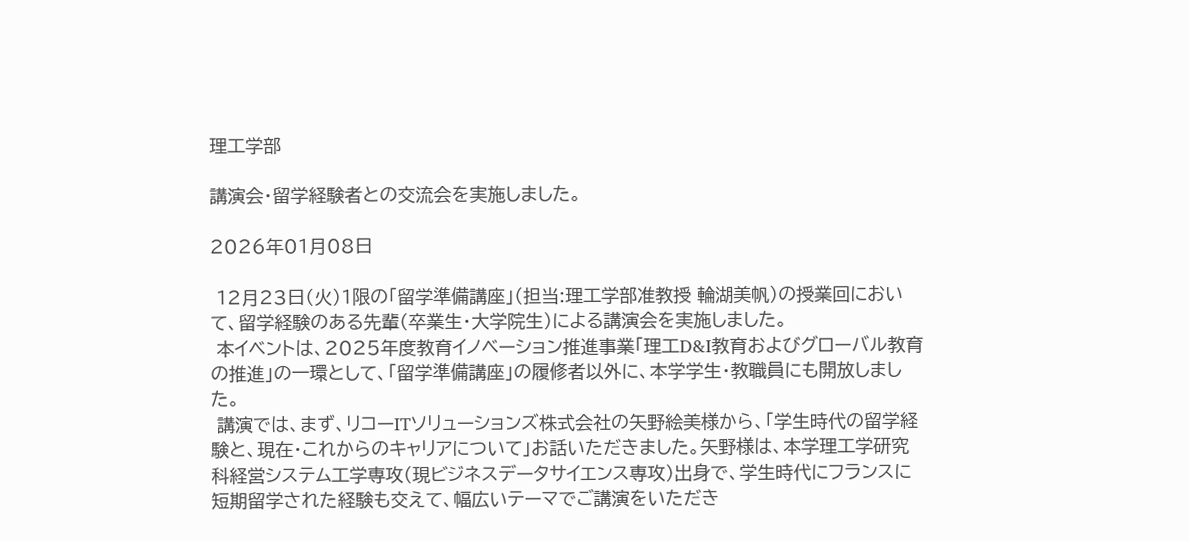理工学部

講演会・留学経験者との交流会を実施しました。

2026年01月08日

 12月23日(火)1限の「留学準備講座」(担当:理工学部准教授 輪湖美帆)の授業回において、留学経験のある先輩(卒業生・大学院生)による講演会を実施しました。
 本イベントは、2025年度教育イノベーション推進事業「理工D&I教育およびグローバル教育の推進」の一環として、「留学準備講座」の履修者以外に、本学学生・教職員にも開放しました。
 講演では、まず、リコーITソリューションズ株式会社の矢野絵美様から、「学生時代の留学経験と、現在・これからのキャリアについて」お話いただきました。矢野様は、本学理工学研究科経営システム工学専攻(現ビジネスデータサイエンス専攻)出身で、学生時代にフランスに短期留学された経験も交えて、幅広いテーマでご講演をいただき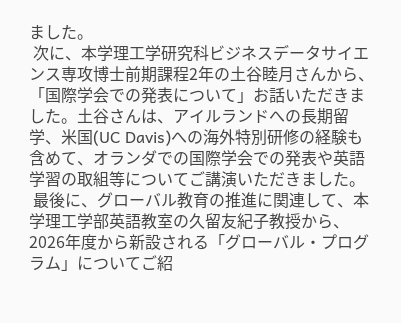ました。
 次に、本学理工学研究科ビジネスデータサイエンス専攻博士前期課程2年の土谷睦月さんから、「国際学会での発表について」お話いただきました。土谷さんは、アイルランドへの長期留学、米国(UC Davis)への海外特別研修の経験も含めて、オランダでの国際学会での発表や英語学習の取組等についてご講演いただきました。
 最後に、グローバル教育の推進に関連して、本学理工学部英語教室の久留友紀子教授から、2026年度から新設される「グローバル・プログラム」についてご紹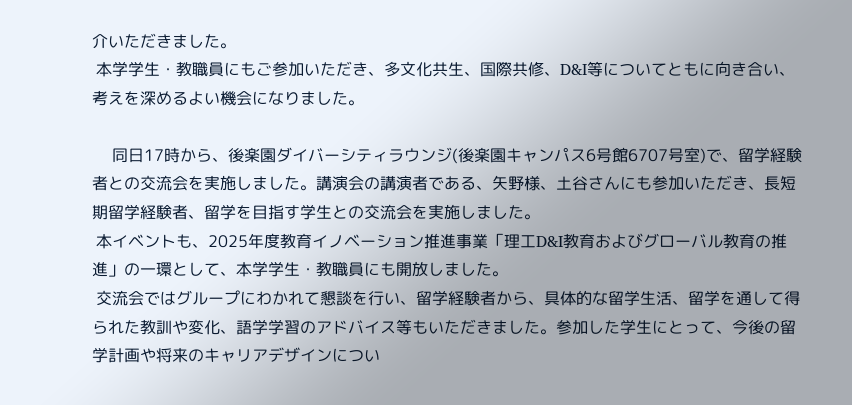介いただきました。
 本学学生・教職員にもご参加いただき、多文化共生、国際共修、D&I等についてともに向き合い、考えを深めるよい機会になりました。

     同日17時から、後楽園ダイバーシティラウンジ(後楽園キャンパス6号館6707号室)で、留学経験者との交流会を実施しました。講演会の講演者である、矢野様、土谷さんにも参加いただき、長短期留学経験者、留学を目指す学生との交流会を実施しました。
 本イベントも、2025年度教育イノベーション推進事業「理工D&I教育およびグローバル教育の推進」の一環として、本学学生・教職員にも開放しました。
 交流会ではグループにわかれて懇談を行い、留学経験者から、具体的な留学生活、留学を通して得られた教訓や変化、語学学習のアドバイス等もいただきました。参加した学生にとって、今後の留学計画や将来のキャリアデザインについ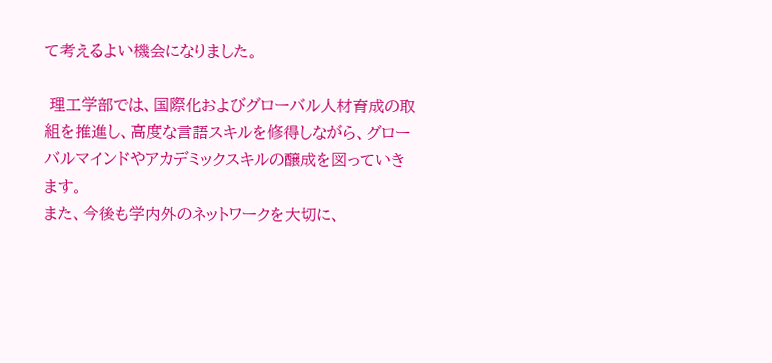て考えるよい機会になりました。

 理工学部では、国際化およびグローバル人材育成の取組を推進し、高度な言語スキルを修得しながら、グローバルマインドやアカデミックスキルの醸成を図っていきます。
また、今後も学内外のネットワークを大切に、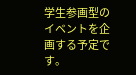学生参画型のイベントを企画する予定です。